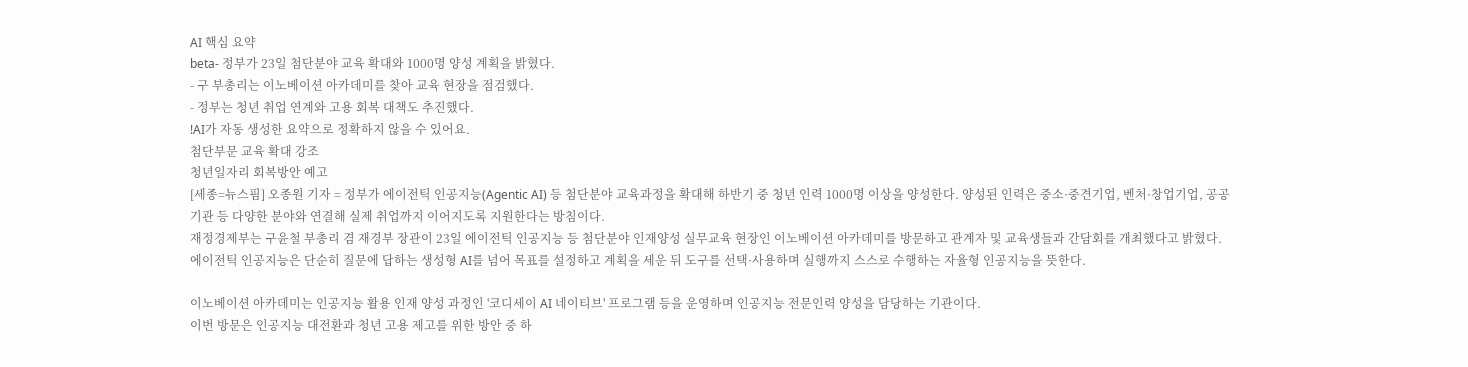AI 핵심 요약
beta- 정부가 23일 첨단분야 교육 확대와 1000명 양성 계획을 밝혔다.
- 구 부총리는 이노베이션 아카데미를 찾아 교육 현장을 점검했다.
- 정부는 청년 취업 연계와 고용 회복 대책도 추진했다.
!AI가 자동 생성한 요약으로 정확하지 않을 수 있어요.
첨단부문 교육 확대 강조
청년일자리 회복방안 예고
[세종=뉴스핌] 오종원 기자 = 정부가 에이전틱 인공지능(Agentic AI) 등 첨단분야 교육과정을 확대해 하반기 중 청년 인력 1000명 이상을 양성한다. 양성된 인력은 중소·중견기업, 벤처·창업기업, 공공기관 등 다양한 분야와 연결해 실제 취업까지 이어지도록 지원한다는 방침이다.
재정경제부는 구윤철 부총리 겸 재경부 장관이 23일 에이전틱 인공지능 등 첨단분야 인재양성 실무교육 현장인 이노베이션 아카데미를 방문하고 관계자 및 교육생들과 간담회를 개최했다고 밝혔다.
에이전틱 인공지능은 단순히 질문에 답하는 생성형 AI를 넘어 목표를 설정하고 계획을 세운 뒤 도구를 선택·사용하며 실행까지 스스로 수행하는 자율형 인공지능을 뜻한다.

이노베이션 아카데미는 인공지능 활용 인재 양성 과정인 '코디세이 AI 네이티브' 프로그램 등을 운영하며 인공지능 전문인력 양성을 담당하는 기관이다.
이번 방문은 인공지능 대전환과 청년 고용 제고를 위한 방안 중 하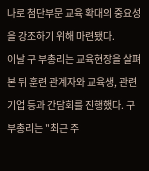나로 첨단부문 교육 확대의 중요성을 강조하기 위해 마련됐다.
이날 구 부총리는 교육현장을 살펴본 뒤 훈련 관계자와 교육생, 관련 기업 등과 간담회를 진행했다. 구 부총리는 "최근 주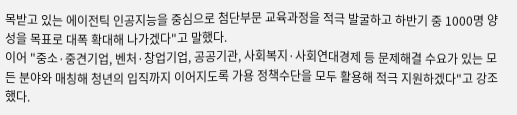목받고 있는 에이전틱 인공지능을 중심으로 첨단부문 교육과정을 적극 발굴하고 하반기 중 1000명 양성을 목표로 대폭 확대해 나가겠다"고 말했다.
이어 "중소·중견기업, 벤처·창업기업, 공공기관, 사회복지·사회연대경제 등 문제해결 수요가 있는 모든 분야와 매칭해 청년의 입직까지 이어지도록 가용 정책수단을 모두 활용해 적극 지원하겠다"고 강조했다.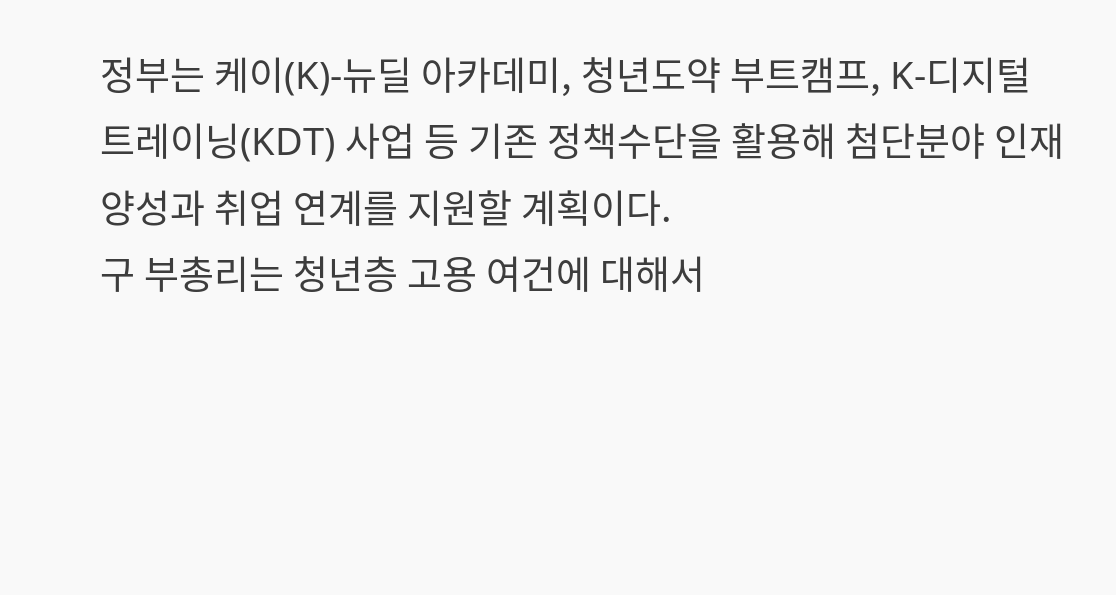정부는 케이(K)-뉴딜 아카데미, 청년도약 부트캠프, K-디지털 트레이닝(KDT) 사업 등 기존 정책수단을 활용해 첨단분야 인재양성과 취업 연계를 지원할 계획이다.
구 부총리는 청년층 고용 여건에 대해서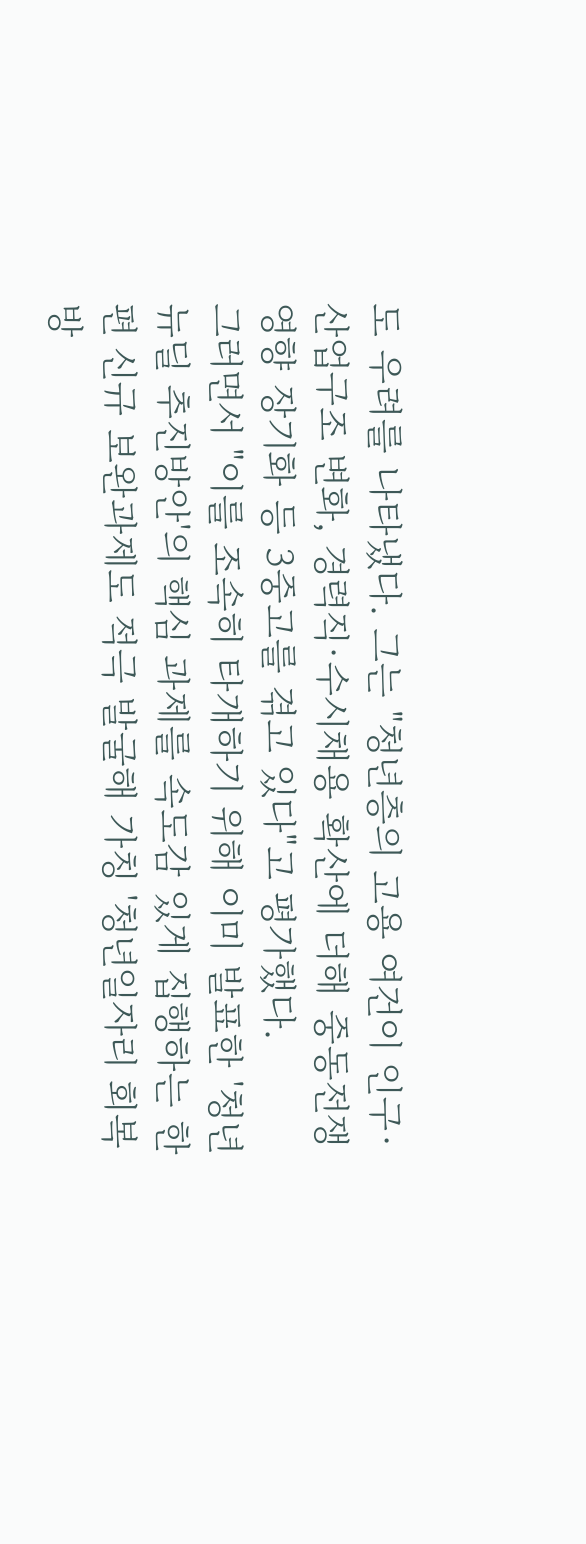도 우려를 나타냈다. 그는 "청년층의 고용 여건이 인구·산업구조 변화, 경력직·수시채용 확산에 더해 중동전쟁 영향 장기화 등 3중고를 겪고 있다"고 평가했다.
그러면서 "이를 조속히 타개하기 위해 이미 발표한 '청년뉴딜 추진방안'의 핵심 과제를 속도감 있게 집행하는 한편 신규 보완과제도 적극 발굴해 가칭 '청년일자리 회복방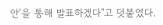안'을 통해 발표하겠다"고 덧붙였다.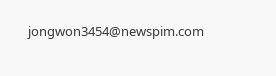jongwon3454@newspim.com